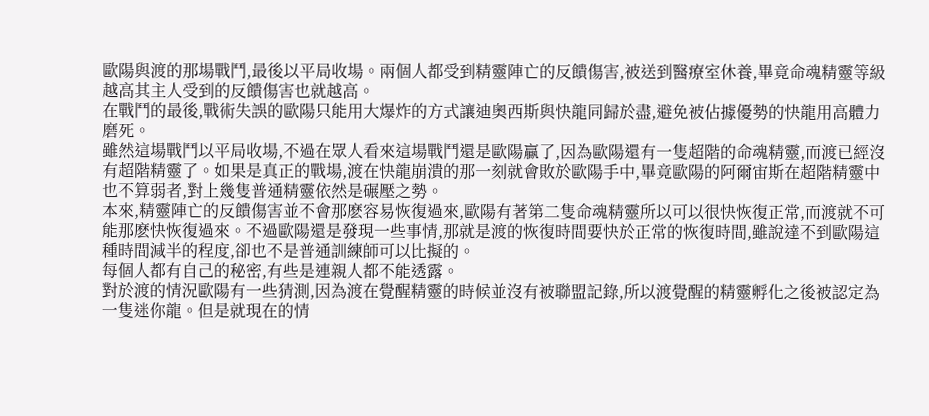歐陽與渡的那場戰鬥,最後以平局收場。兩個人都受到精靈陣亡的反饋傷害,被送到醫療室休養,畢竟命魂精靈等級越高其主人受到的反饋傷害也就越高。
在戰鬥的最後,戰術失誤的歐陽只能用大爆炸的方式讓迪奧西斯與快龍同歸於盡,避免被佔據優勢的快龍用高體力磨死。
雖然這場戰鬥以平局收場,不過在眾人看來這場戰鬥還是歐陽贏了,因為歐陽還有一隻超階的命魂精靈,而渡已經沒有超階精靈了。如果是真正的戰場,渡在快龍崩潰的那一刻就會敗於歐陽手中,畢竟歐陽的阿爾宙斯在超階精靈中也不算弱者,對上幾隻普通精靈依然是碾壓之勢。
本來,精靈陣亡的反饋傷害並不會那麽容易恢復過來,歐陽有著第二隻命魂精靈所以可以很快恢復正常,而渡就不可能那麽快恢復過來。不過歐陽還是發現一些事情,那就是渡的恢復時間要快於正常的恢復時間,雖說達不到歐陽這種時間減半的程度,卻也不是普通訓練師可以比擬的。
每個人都有自己的秘密,有些是連親人都不能透露。
對於渡的情況歐陽有一些猜測,因為渡在覺醒精靈的時候並沒有被聯盟記錄,所以渡覺醒的精靈孵化之後被認定為一隻迷你龍。但是就現在的情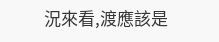況來看,渡應該是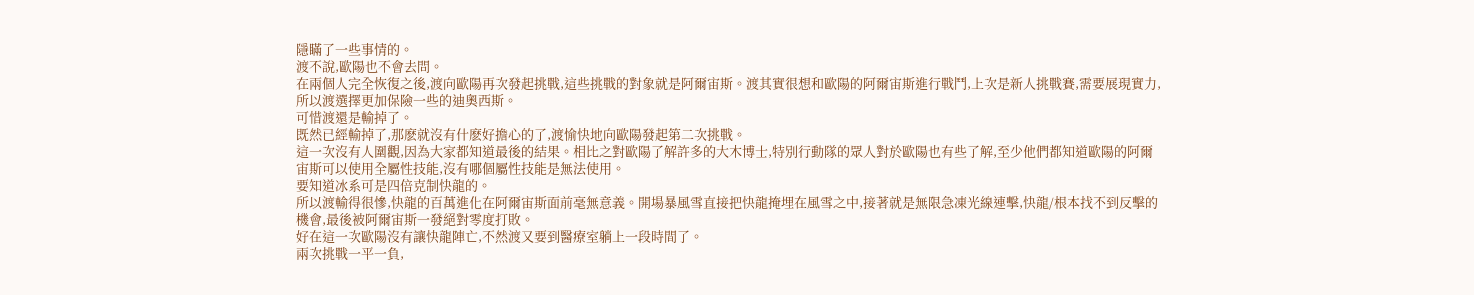隱瞞了一些事情的。
渡不說,歐陽也不會去問。
在兩個人完全恢復之後,渡向歐陽再次發起挑戰,這些挑戰的對象就是阿爾宙斯。渡其實很想和歐陽的阿爾宙斯進行戰鬥,上次是新人挑戰賽,需要展現實力,所以渡選擇更加保險一些的迪奧西斯。
可惜渡還是輸掉了。
既然已經輸掉了,那麽就沒有什麽好擔心的了,渡愉快地向歐陽發起第二次挑戰。
這一次沒有人圍觀,因為大家都知道最後的結果。相比之對歐陽了解許多的大木博士,特別行動隊的眾人對於歐陽也有些了解,至少他們都知道歐陽的阿爾宙斯可以使用全屬性技能,沒有哪個屬性技能是無法使用。
要知道冰系可是四倍克制快龍的。
所以渡輸得很慘,快龍的百萬進化在阿爾宙斯面前毫無意義。開場暴風雪直接把快龍掩埋在風雪之中,接著就是無限急凍光線連擊,快龍/根本找不到反擊的機會,最後被阿爾宙斯一發絕對零度打敗。
好在這一次歐陽沒有讓快龍陣亡,不然渡又要到醫療室躺上一段時間了。
兩次挑戰一平一負,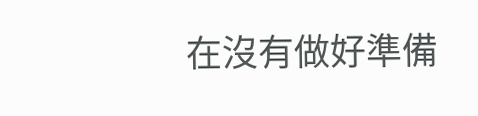在沒有做好準備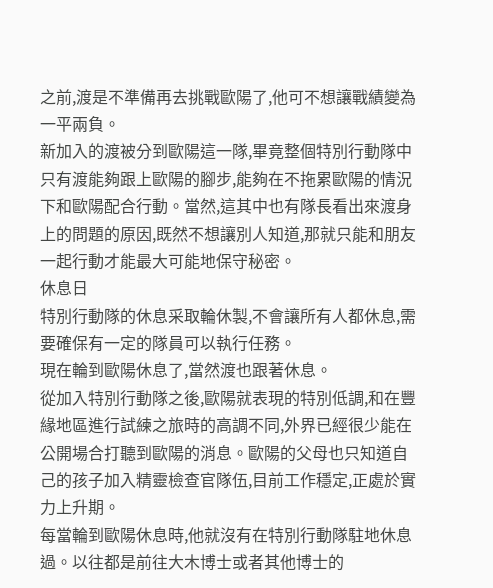之前,渡是不準備再去挑戰歐陽了,他可不想讓戰績變為一平兩負。
新加入的渡被分到歐陽這一隊,畢竟整個特別行動隊中只有渡能夠跟上歐陽的腳步,能夠在不拖累歐陽的情況下和歐陽配合行動。當然,這其中也有隊長看出來渡身上的問題的原因,既然不想讓別人知道,那就只能和朋友一起行動才能最大可能地保守秘密。
休息日
特別行動隊的休息采取輪休製,不會讓所有人都休息,需要確保有一定的隊員可以執行任務。
現在輪到歐陽休息了,當然渡也跟著休息。
從加入特別行動隊之後,歐陽就表現的特別低調,和在豐緣地區進行試練之旅時的高調不同,外界已經很少能在公開場合打聽到歐陽的消息。歐陽的父母也只知道自己的孩子加入精靈檢查官隊伍,目前工作穩定,正處於實力上升期。
每當輪到歐陽休息時,他就沒有在特別行動隊駐地休息過。以往都是前往大木博士或者其他博士的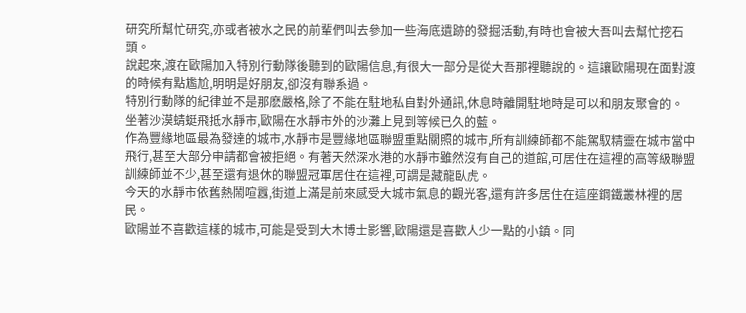研究所幫忙研究,亦或者被水之民的前輩們叫去參加一些海底遺跡的發掘活動,有時也會被大吾叫去幫忙挖石頭。
說起來,渡在歐陽加入特別行動隊後聽到的歐陽信息,有很大一部分是從大吾那裡聽說的。這讓歐陽現在面對渡的時候有點尷尬,明明是好朋友,卻沒有聯系過。
特別行動隊的紀律並不是那麽嚴格,除了不能在駐地私自對外通訊,休息時離開駐地時是可以和朋友聚會的。
坐著沙漠蜻蜓飛抵水靜市,歐陽在水靜市外的沙灘上見到等候已久的藍。
作為豐緣地區最為發達的城市,水靜市是豐緣地區聯盟重點關照的城市,所有訓練師都不能駕馭精靈在城市當中飛行,甚至大部分申請都會被拒絕。有著天然深水港的水靜市雖然沒有自己的道館,可居住在這裡的高等級聯盟訓練師並不少,甚至還有退休的聯盟冠軍居住在這裡,可謂是藏龍臥虎。
今天的水靜市依舊熱鬧喧囂,街道上滿是前來感受大城市氣息的觀光客,還有許多居住在這座鋼鐵叢林裡的居民。
歐陽並不喜歡這樣的城市,可能是受到大木博士影響,歐陽還是喜歡人少一點的小鎮。同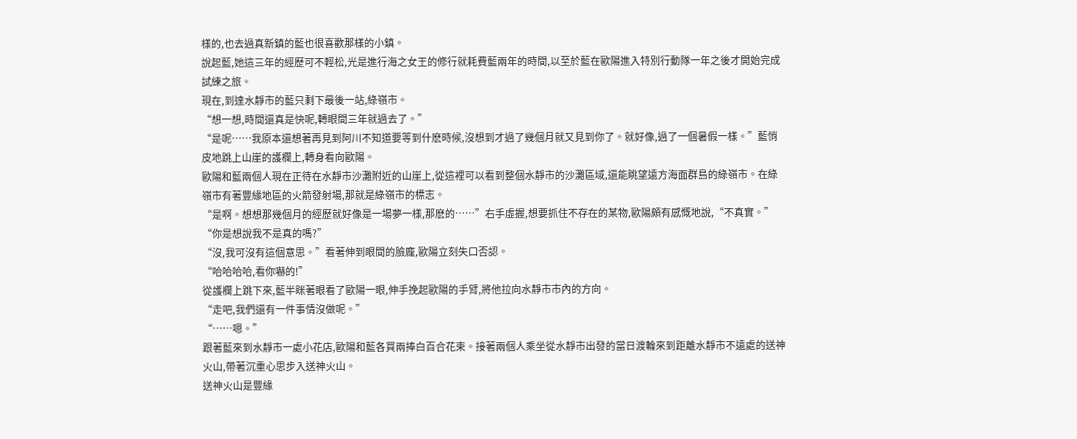樣的,也去過真新鎮的藍也很喜歡那樣的小鎮。
說起藍,她這三年的經歷可不輕松,光是進行海之女王的修行就耗費藍兩年的時間,以至於藍在歐陽進入特別行動隊一年之後才開始完成試練之旅。
現在,到達水靜市的藍只剩下最後一站,綠嶺市。
“想一想,時間還真是快呢,轉眼間三年就過去了。”
“是呢……我原本還想著再見到阿川不知道要等到什麽時候,沒想到才過了幾個月就又見到你了。就好像,過了一個暑假一樣。”藍悄皮地跳上山崖的護欄上,轉身看向歐陽。
歐陽和藍兩個人現在正待在水靜市沙灘附近的山崖上,從這裡可以看到整個水靜市的沙灘區域,還能眺望遠方海面群島的綠嶺市。在綠嶺市有著豐緣地區的火箭發射場,那就是綠嶺市的標志。
“是啊。想想那幾個月的經歷就好像是一場夢一樣,那麽的……”右手虛握,想要抓住不存在的某物,歐陽頗有感慨地說,“不真實。”
“你是想說我不是真的嗎?”
“沒,我可沒有這個意思。”看著伸到眼間的臉龐,歐陽立刻失口否認。
“哈哈哈哈,看你嚇的!”
從護欄上跳下來,藍半眯著眼看了歐陽一眼,伸手挽起歐陽的手臂,將他拉向水靜市市內的方向。
“走吧,我們還有一件事情沒做呢。”
“……嗯。”
跟著藍來到水靜市一處小花店,歐陽和藍各買兩捧白百合花束。接著兩個人乘坐從水靜市出發的當日渡輪來到距離水靜市不遠處的送神火山,帶著沉重心思步入送神火山。
送神火山是豐緣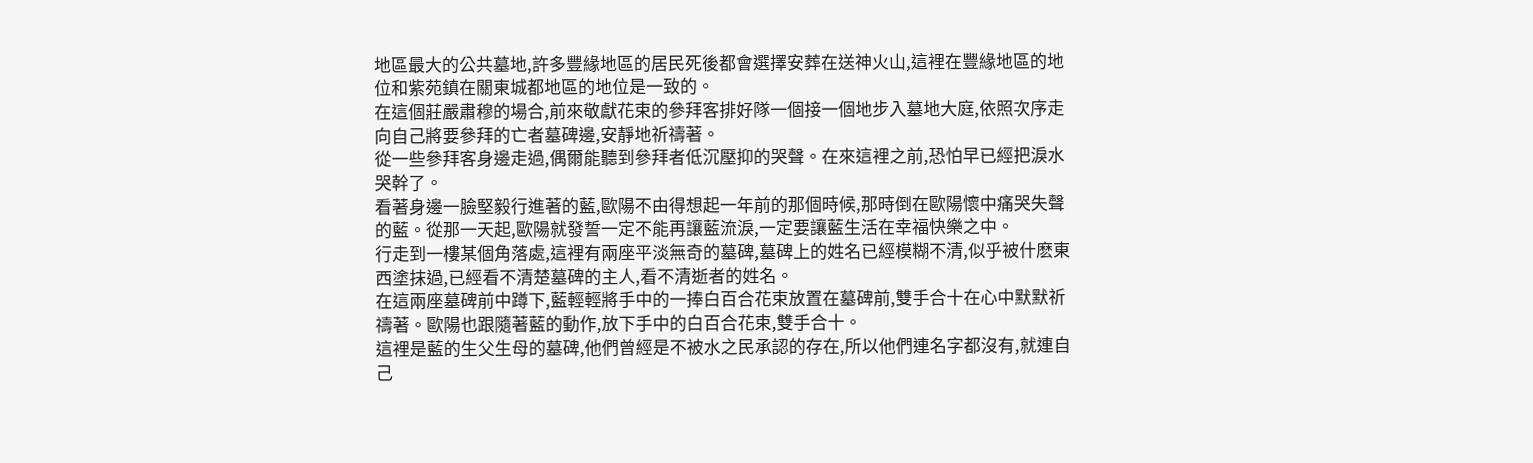地區最大的公共墓地,許多豐緣地區的居民死後都會選擇安葬在送神火山,這裡在豐緣地區的地位和紫苑鎮在關東城都地區的地位是一致的。
在這個莊嚴肅穆的場合,前來敬獻花束的參拜客排好隊一個接一個地步入墓地大庭,依照次序走向自己將要參拜的亡者墓碑邊,安靜地祈禱著。
從一些參拜客身邊走過,偶爾能聽到參拜者低沉壓抑的哭聲。在來這裡之前,恐怕早已經把淚水哭幹了。
看著身邊一臉堅毅行進著的藍,歐陽不由得想起一年前的那個時候,那時倒在歐陽懷中痛哭失聲的藍。從那一天起,歐陽就發誓一定不能再讓藍流淚,一定要讓藍生活在幸福快樂之中。
行走到一樓某個角落處,這裡有兩座平淡無奇的墓碑,墓碑上的姓名已經模糊不清,似乎被什麽東西塗抹過,已經看不清楚墓碑的主人,看不清逝者的姓名。
在這兩座墓碑前中蹲下,藍輕輕將手中的一捧白百合花束放置在墓碑前,雙手合十在心中默默祈禱著。歐陽也跟隨著藍的動作,放下手中的白百合花束,雙手合十。
這裡是藍的生父生母的墓碑,他們曾經是不被水之民承認的存在,所以他們連名字都沒有,就連自己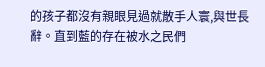的孩子都沒有親眼見過就散手人寰,與世長辭。直到藍的存在被水之民們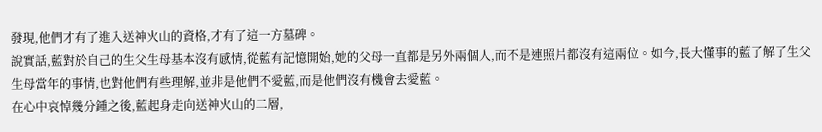發現,他們才有了進入送神火山的資格,才有了這一方墓碑。
說實話,藍對於自己的生父生母基本沒有感情,從藍有記憶開始,她的父母一直都是另外兩個人,而不是連照片都沒有這兩位。如今,長大懂事的藍了解了生父生母當年的事情,也對他們有些理解,並非是他們不愛藍,而是他們沒有機會去愛藍。
在心中哀悼幾分鍾之後,藍起身走向送神火山的二層,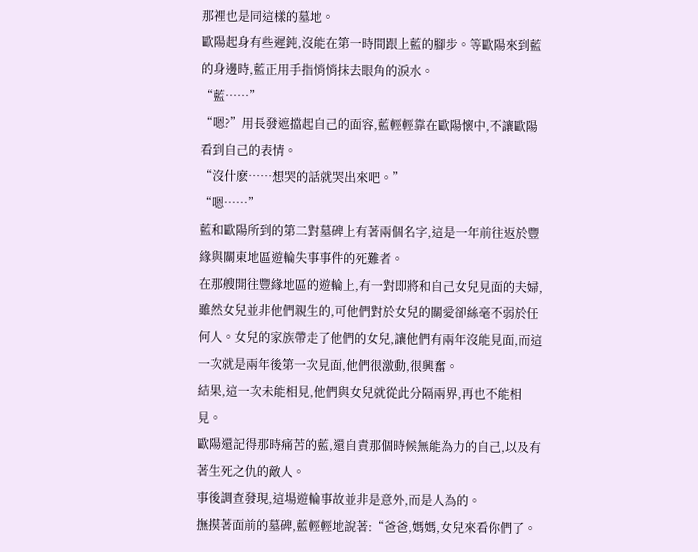那裡也是同這樣的墓地。
歐陽起身有些遲鈍,沒能在第一時間跟上藍的腳步。等歐陽來到藍的身邊時,藍正用手指悄悄抹去眼角的淚水。
“藍……”
“嗯?”用長發遮擋起自己的面容,藍輕輕靠在歐陽懷中,不讓歐陽看到自己的表情。
“沒什麽……想哭的話就哭出來吧。”
“嗯……”
藍和歐陽所到的第二對墓碑上有著兩個名字,這是一年前往返於豐緣與關東地區遊輪失事事件的死難者。
在那艘開往豐緣地區的遊輪上,有一對即將和自己女兒見面的夫婦,雖然女兒並非他們親生的,可他們對於女兒的關愛卻絲毫不弱於任何人。女兒的家族帶走了他們的女兒,讓他們有兩年沒能見面,而這一次就是兩年後第一次見面,他們很激動,很興奮。
結果,這一次未能相見,他們與女兒就從此分隔兩界,再也不能相見。
歐陽還記得那時痛苦的藍,還自責那個時候無能為力的自己,以及有著生死之仇的敵人。
事後調查發現,這場遊輪事故並非是意外,而是人為的。
撫摸著面前的墓碑,藍輕輕地說著:“爸爸,媽媽,女兒來看你們了。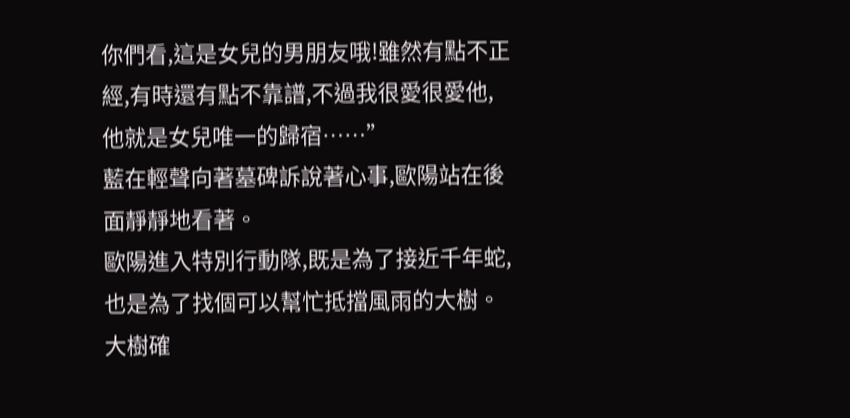你們看,這是女兒的男朋友哦!雖然有點不正經,有時還有點不靠譜,不過我很愛很愛他,他就是女兒唯一的歸宿……”
藍在輕聲向著墓碑訴說著心事,歐陽站在後面靜靜地看著。
歐陽進入特別行動隊,既是為了接近千年蛇,也是為了找個可以幫忙抵擋風雨的大樹。大樹確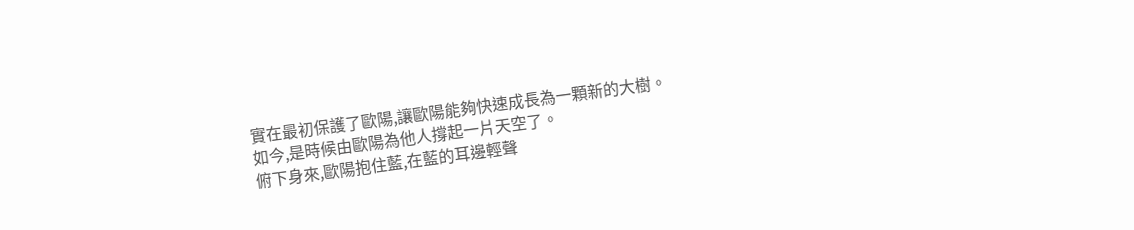實在最初保護了歐陽,讓歐陽能夠快速成長為一顆新的大樹。
如今,是時候由歐陽為他人撐起一片天空了。
俯下身來,歐陽抱住藍,在藍的耳邊輕聲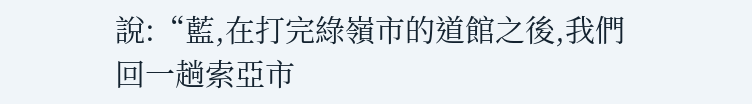說:“藍,在打完綠嶺市的道館之後,我們回一趟索亞市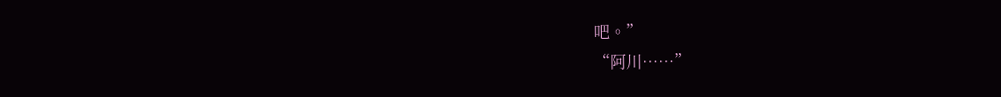吧。”
“阿川……”